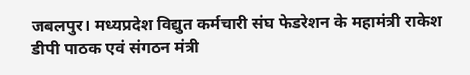जबलपुर। मध्यप्रदेश विद्युत कर्मचारी संघ फेडरेशन के महामंत्री राकेश डीपी पाठक एवं संगठन मंत्री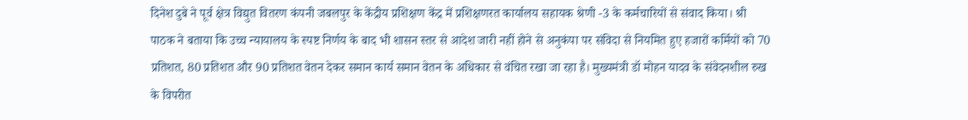दिनेश दुबे ने पूर्व क्षेत्र विद्युत वितरण कंपनी जबलपुर के केंद्रीय प्रशिक्षण केंद्र में प्रशिक्षणरत कार्यालय सहायक श्रेणी -3 के कर्मचारियों से संवाद किया। श्री पाठक ने बताया कि उच्च न्यायालय के स्पष्ट निर्णय के बाद भी शासन स्तर से आदेश जारी नहीं होने से अनुकंपा पर संविदा से नियमित हुए हजारों कर्मियों को 70 प्रतिशत, 80 प्रतिशत और 90 प्रतिशत वेतन देकर समान कार्य समान वेतन के अधिकार से वंचित रखा जा रहा है। मुख्यमंत्री डॉ मोहन यादव के संवेदनशील रुख के विपरीत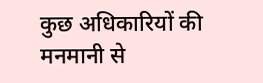कुछ अधिकारियों की मनमानी से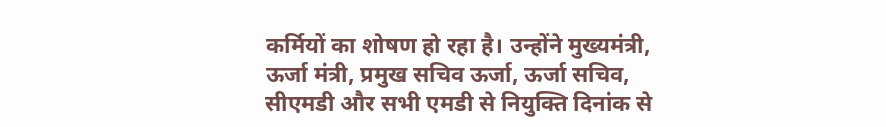कर्मियों का शोषण हो रहा है। उन्होंने मुख्यमंत्री, ऊर्जा मंत्री, प्रमुख सचिव ऊर्जा, ऊर्जा सचिव, सीएमडी और सभी एमडी से नियुक्ति दिनांक से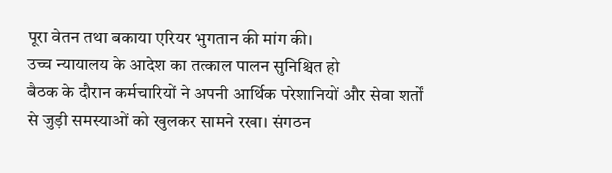पूरा वेतन तथा बकाया एरियर भुगतान की मांग की।
उच्च न्यायालय के आदेश का तत्काल पालन सुनिश्चित हो
बैठक के दौरान कर्मचारियों ने अपनी आर्थिक परेशानियों और सेवा शर्तों से जुड़ी समस्याओं को खुलकर सामने रखा। संगठन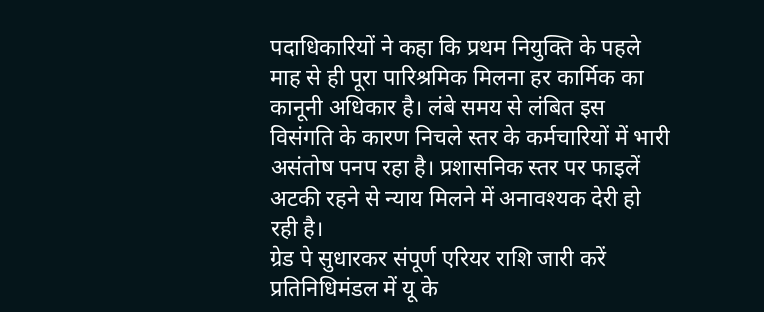पदाधिकारियों ने कहा कि प्रथम नियुक्ति के पहले माह से ही पूरा पारिश्रमिक मिलना हर कार्मिक का कानूनी अधिकार है। लंबे समय से लंबित इस विसंगति के कारण निचले स्तर के कर्मचारियों में भारी असंतोष पनप रहा है। प्रशासनिक स्तर पर फाइलें अटकी रहने से न्याय मिलने में अनावश्यक देरी हो रही है।
ग्रेड पे सुधारकर संपूर्ण एरियर राशि जारी करें
प्रतिनिधिमंडल में यू के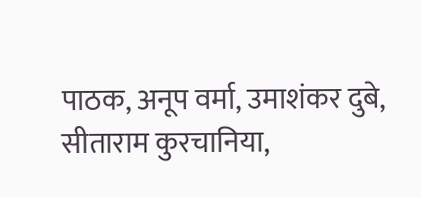पाठक, अनूप वर्मा, उमाशंकर दुबे, सीताराम कुरचानिया,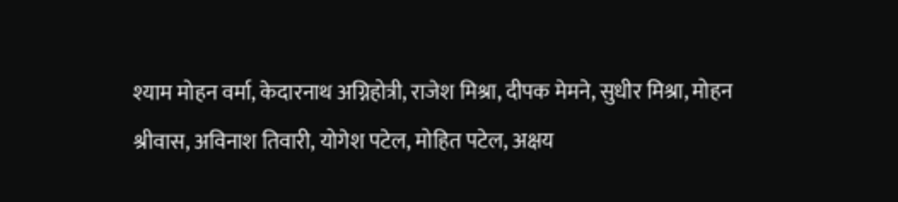श्याम मोहन वर्मा, केदारनाथ अग्निहोत्री, राजेश मिश्रा, दीपक मेमने, सुधीर मिश्रा, मोहन श्रीवास, अविनाश तिवारी, योगेश पटेल, मोहित पटेल, अक्षय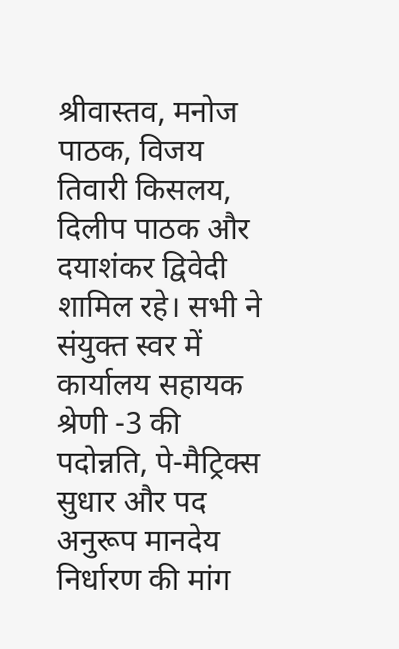श्रीवास्तव, मनोज पाठक, विजय तिवारी किसलय, दिलीप पाठक और दयाशंकर द्विवेदी शामिल रहे। सभी ने संयुक्त स्वर में कार्यालय सहायक श्रेणी -3 की पदोन्नति, पे-मैट्रिक्स सुधार और पद अनुरूप मानदेय निर्धारण की मांग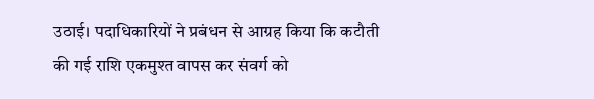उठाई। पदाधिकारियों ने प्रबंधन से आग्रह किया कि कटौती की गई राशि एकमुश्त वापस कर संवर्ग को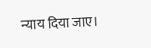न्याय दिया जाए।